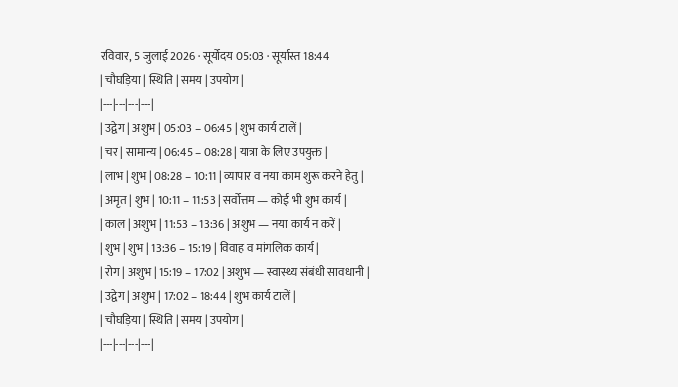रविवार, 5 जुलाई 2026 · सूर्योदय 05:03 · सूर्यास्त 18:44
| चौघड़िया | स्थिति | समय | उपयोग |
|---|---|---|---|
| उद्वेग | अशुभ | 05:03 – 06:45 | शुभ कार्य टालें |
| चर | सामान्य | 06:45 – 08:28 | यात्रा के लिए उपयुक्त |
| लाभ | शुभ | 08:28 – 10:11 | व्यापार व नया काम शुरू करने हेतु |
| अमृत | शुभ | 10:11 – 11:53 | सर्वोत्तम — कोई भी शुभ कार्य |
| काल | अशुभ | 11:53 – 13:36 | अशुभ — नया कार्य न करें |
| शुभ | शुभ | 13:36 – 15:19 | विवाह व मांगलिक कार्य |
| रोग | अशुभ | 15:19 – 17:02 | अशुभ — स्वास्थ्य संबंधी सावधानी |
| उद्वेग | अशुभ | 17:02 – 18:44 | शुभ कार्य टालें |
| चौघड़िया | स्थिति | समय | उपयोग |
|---|---|---|---|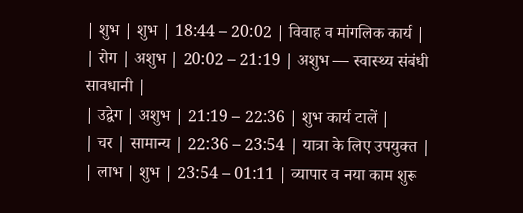| शुभ | शुभ | 18:44 – 20:02 | विवाह व मांगलिक कार्य |
| रोग | अशुभ | 20:02 – 21:19 | अशुभ — स्वास्थ्य संबंधी सावधानी |
| उद्वेग | अशुभ | 21:19 – 22:36 | शुभ कार्य टालें |
| चर | सामान्य | 22:36 – 23:54 | यात्रा के लिए उपयुक्त |
| लाभ | शुभ | 23:54 – 01:11 | व्यापार व नया काम शुरू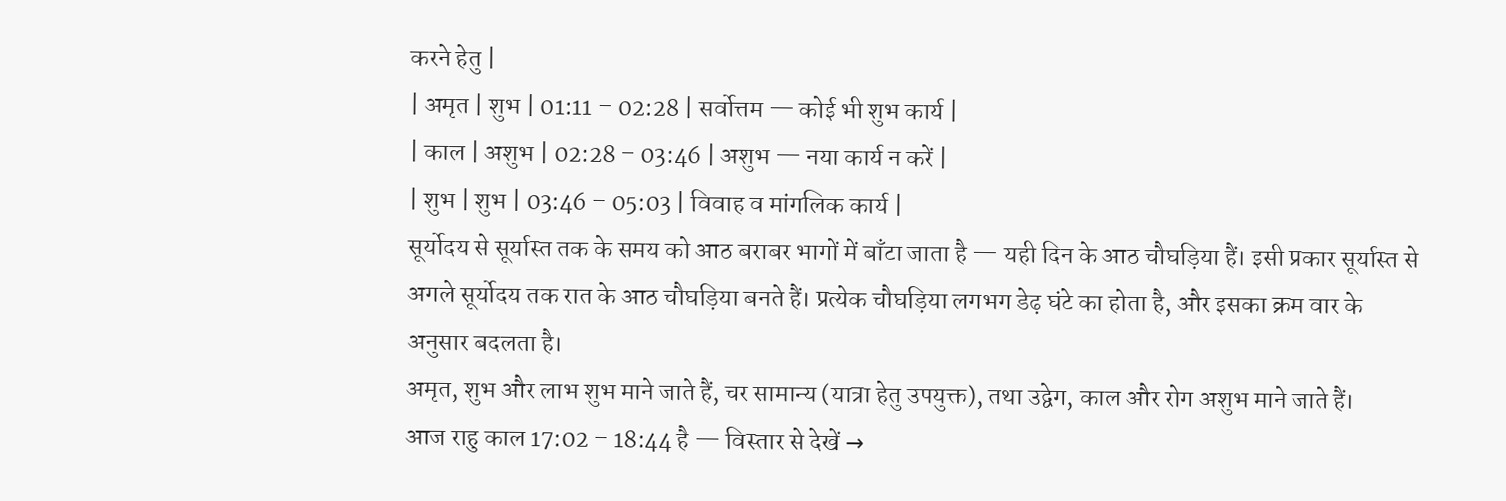करने हेतु |
| अमृत | शुभ | 01:11 – 02:28 | सर्वोत्तम — कोई भी शुभ कार्य |
| काल | अशुभ | 02:28 – 03:46 | अशुभ — नया कार्य न करें |
| शुभ | शुभ | 03:46 – 05:03 | विवाह व मांगलिक कार्य |
सूर्योदय से सूर्यास्त तक के समय को आठ बराबर भागों में बाँटा जाता है — यही दिन के आठ चौघड़िया हैं। इसी प्रकार सूर्यास्त से अगले सूर्योदय तक रात के आठ चौघड़िया बनते हैं। प्रत्येक चौघड़िया लगभग डेढ़ घंटे का होता है, और इसका क्रम वार के अनुसार बदलता है।
अमृत, शुभ और लाभ शुभ माने जाते हैं, चर सामान्य (यात्रा हेतु उपयुक्त), तथा उद्वेग, काल और रोग अशुभ माने जाते हैं।
आज राहु काल 17:02 – 18:44 है — विस्तार से देखें →